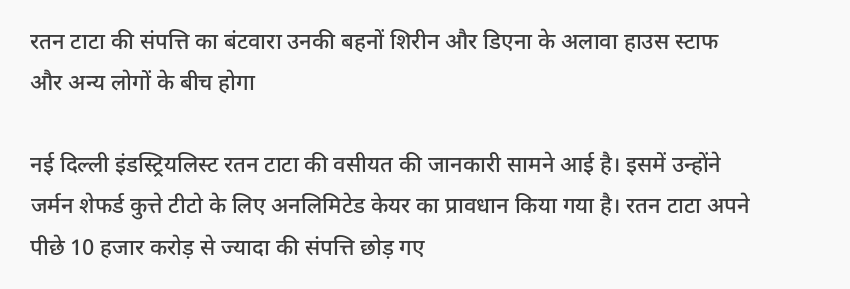रतन टाटा की संपत्ति का बंटवारा उनकी बहनों शिरीन और डिएना के अलावा हाउस स्टाफ और अन्य लोगों के बीच होगा

नई दिल्ली इंडस्ट्रियलिस्ट रतन टाटा की वसीयत की जानकारी सामने आई है। इसमें उन्होंने जर्मन शेफर्ड कुत्ते टीटो के लिए अनलिमिटेड केयर का प्रावधान किया गया है। रतन टाटा अपने पीछे 10 हजार करोड़ से ज्यादा की संपत्ति छोड़ गए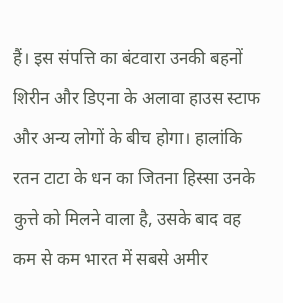हैं। इस संपत्ति का बंटवारा उनकी बहनों शिरीन और डिएना के अलावा हाउस स्टाफ और अन्य लोगों के बीच होगा। हालांकि रतन टाटा के धन का जितना हिस्सा उनके कुत्ते को मिलने वाला है, उसके बाद वह कम से कम भारत में सबसे अमीर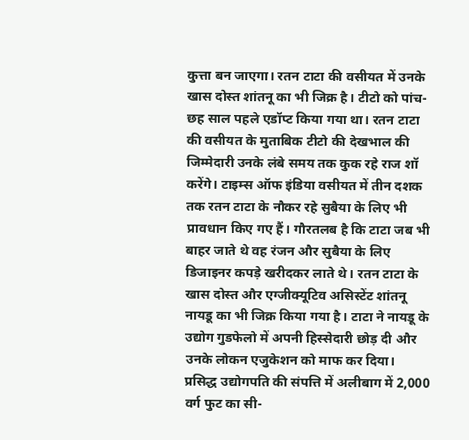कुत्ता बन जाएगा। रतन टाटा की वसीयत में उनके खास दोस्त शांतनू का भी जिक्र है। टीटो को पांच-छह साल पहले एडॉप्ट किया गया था। रतन टाटा की वसीयत के मुताबिक टीटो की देखभाल की जिम्मेदारी उनके लंबे समय तक कुक रहे राज शॉ करेंगे। टाइम्स ऑफ इंडिया वसीयत में तीन दशक तक रतन टाटा के नौकर रहे सुबैया के लिए भी प्रावधान किए गए हैं। गौरतलब है कि टाटा जब भी बाहर जाते थे वह रंजन और सुबैया के लिए डिजाइनर कपड़े खरीदकर लाते थे। रतन टाटा के खास दोस्त और एग्जीक्यूटिव असिस्टेंट शांतनू नायडू का भी जिक्र किया गया है। टाटा ने नायडू के उद्योग गुडफेलो में अपनी हिस्सेदारी छोड़ दी और उनके लोकन एजुकेशन को माफ कर दिया। प्रसिद्ध उद्योगपति की संपत्ति में अलीबाग में 2,000 वर्ग फुट का सी-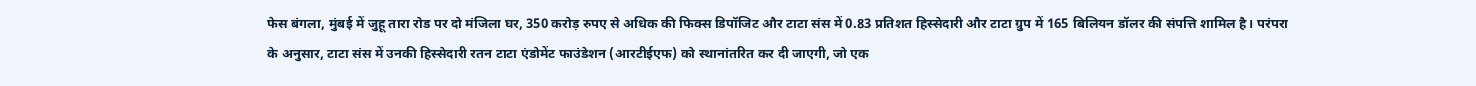फेस बंगला, मुंबई में जुहू तारा रोड पर दो मंजिला घर, 350 करोड़ रुपए से अधिक की फिक्स डिपॉजिट और टाटा संस में 0.83 प्रतिशत हिस्सेदारी और टाटा ग्रुप में 165 बिलियन डॉलर की संपत्ति शामिल है। परंपरा के अनुसार, टाटा संस में उनकी हिस्सेदारी रतन टाटा एंडोमेंट फाउंडेशन (आरटीईएफ) को स्थानांतरित कर दी जाएगी, जो एक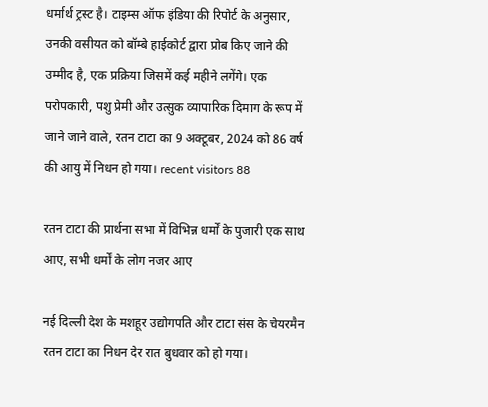धर्मार्थ ट्रस्ट है। टाइम्स ऑफ इंडिया की रिपोर्ट के अनुसार, उनकी वसीयत को बॉम्बे हाईकोर्ट द्वारा प्रोब किए जाने की उम्मीद है, एक प्रक्रिया जिसमें कई महीने लगेंगे। एक परोपकारी, पशु प्रेमी और उत्सुक व्यापारिक दिमाग के रूप में जाने जाने वाले, रतन टाटा का 9 अक्टूबर, 2024 को 86 वर्ष की आयु में निधन हो गया। recent visitors 88

रतन टाटा की प्रार्थना सभा में विभिन्न धर्मों के पुजारी एक साथ आए, सभी धर्मों के लोग नजर आए

नई दिल्ली देश के मशहूर उद्योगपति और टाटा संस के चेयरमैन रतन टाटा का निधन देर रात बुधवार को हो गया।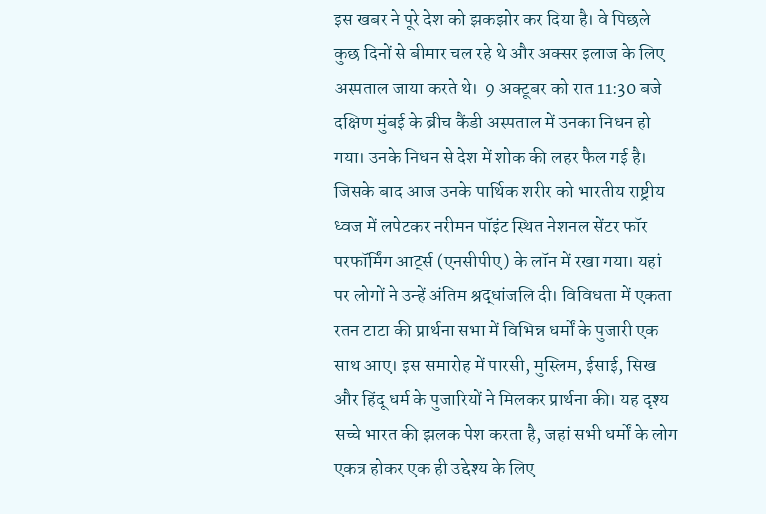इस खबर ने पूरे देश को झकझोर कर दिया है। वे पिछले कुछ दिनों से बीमार चल रहे थे और अक्सर इलाज के लिए अस्पताल जाया करते थे।  9 अक्टूबर को रात 11:30 बजे दक्षिण मुंबई के ब्रीच कैंडी अस्पताल में उनका निधन हो गया। उनके निधन से देश में शोक की लहर फैल गई है। जिसके बाद आज उनके पार्थिक शरीर को भारतीय राष्ट्रीय ध्वज में लपेटकर नरीमन पॉइंट स्थित नेशनल सेंटर फॉर परफॉर्मिंग आर्ट्स (एनसीपीए) के लॉन में रखा गया। यहां पर लोगों ने उन्हें अंतिम श्रद्धांजलि दी। विविधता में एकता रतन टाटा की प्रार्थना सभा में विभिन्न धर्मों के पुजारी एक साथ आए। इस समारोह में पारसी, मुस्लिम, ईसाई, सिख और हिंदू धर्म के पुजारियों ने मिलकर प्रार्थना की। यह दृश्य सच्चे भारत की झलक पेश करता है, जहां सभी धर्मों के लोग एकत्र होकर एक ही उद्देश्य के लिए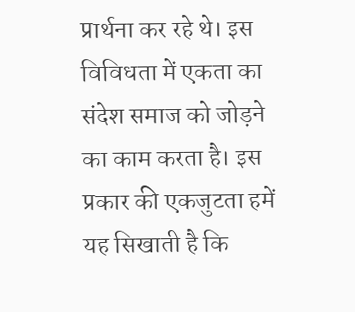प्रार्थना कर रहे थे। इस विविधता में एकता का संदेश समाज को जोड़ने का काम करता है। इस प्रकार की एकजुटता हमें यह सिखाती है कि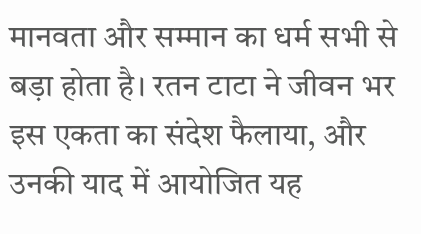मानवता और सम्मान का धर्म सभी से बड़ा होता है। रतन टाटा ने जीवन भर इस एकता का संदेश फैलाया, और उनकी याद में आयोजित यह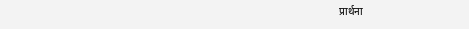प्रार्थना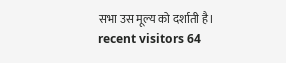सभा उस मूल्य को दर्शाती है। recent visitors 64